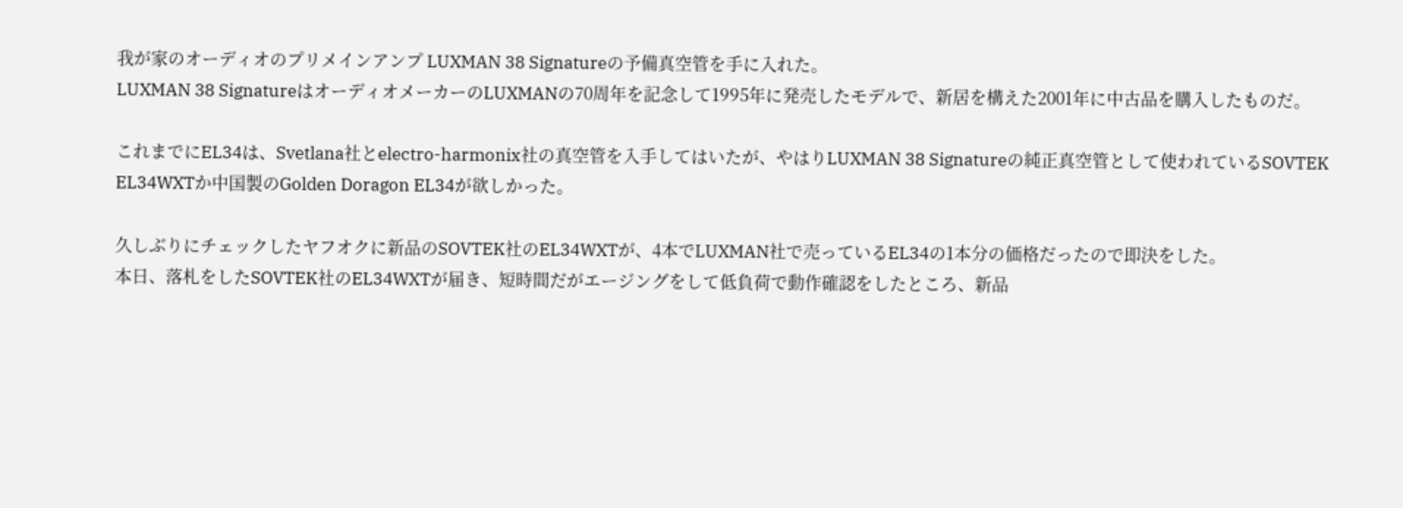我が家のオーディオのプリメインアンプ LUXMAN 38 Signatureの予備真空管を手に入れた。
LUXMAN 38 SignatureはオーディオメーカーのLUXMANの70周年を記念して1995年に発売したモデルで、新居を構えた2001年に中古品を購入したものだ。

これまでにEL34は、Svetlana社とelectro-harmonix社の真空管を入手してはいたが、やはりLUXMAN 38 Signatureの純正真空管として使われているSOVTEK EL34WXTか中国製のGolden Doragon EL34が欲しかった。

久しぶりにチェックしたヤフオクに新品のSOVTEK社のEL34WXTが、4本でLUXMAN社で売っているEL34の1本分の価格だったので即決をした。
本日、落札をしたSOVTEK社のEL34WXTが届き、短時間だがエージングをして低負荷で動作確認をしたところ、新品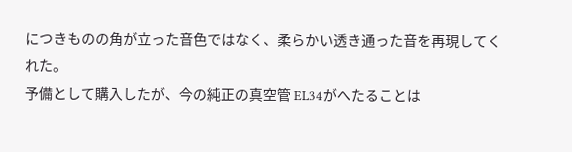につきものの角が立った音色ではなく、柔らかい透き通った音を再現してくれた。
予備として購入したが、今の純正の真空管 EL34がへたることは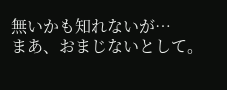無いかも知れないが…
まあ、おまじないとして。